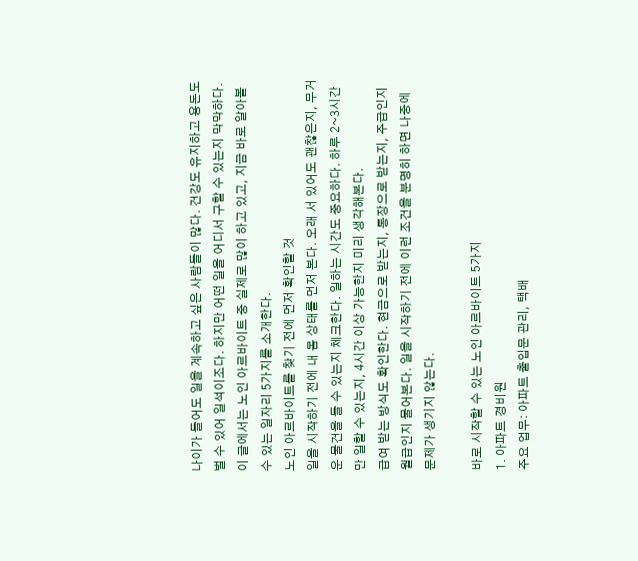나이가 들어도 일을 계속하고 싶은 사람들이 많다. 건강도 유지하고 용돈도 벌 수 있어 일석이조다. 하지만 어떤 일을 어디서 구할 수 있는지 막막하다. 이 글에서는 노인 아르바이트 중 실제로 많이 하고 있고, 지금 바로 알아볼 수 있는 일자리 5가지를 소개한다.
노인 아르바이트를 찾기 전에 먼저 확인할 것
일을 시작하기 전에 내 몸 상태를 먼저 본다. 오래 서 있어도 괜찮은지, 무거운 물건을 들 수 있는지 체크한다. 일하는 시간도 중요하다. 하루 2~3시간만 일할 수 있는지, 4시간 이상 가능한지 미리 생각해본다.
급여 받는 방식도 확인한다. 현금으로 받는지, 통장으로 받는지, 주급인지 월급인지 물어본다. 일을 시작하기 전에 이런 조건을 분명히 하면 나중에 문제가 생기지 않는다.

바로 시작할 수 있는 노인 아르바이트 5가지
1. 아파트 경비원
주요 업무: 아파트 출입문 관리, 택배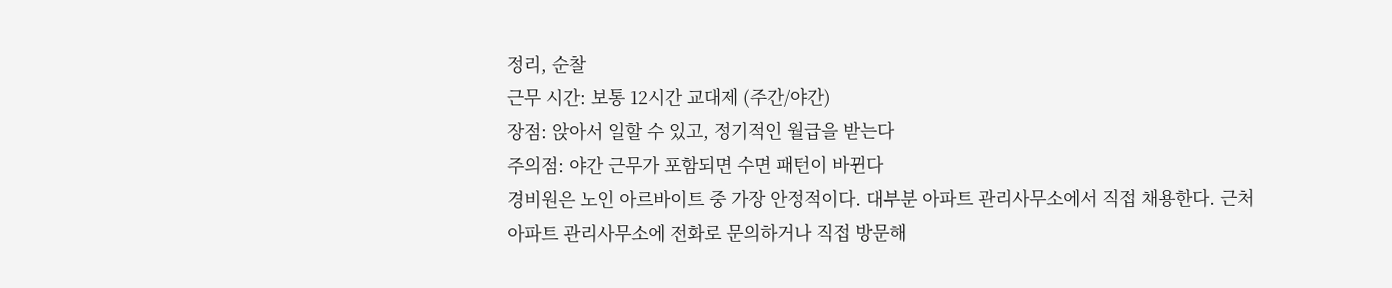정리, 순찰
근무 시간: 보통 12시간 교대제 (주간/야간)
장점: 앉아서 일할 수 있고, 정기적인 월급을 받는다
주의점: 야간 근무가 포함되면 수면 패턴이 바뀐다
경비원은 노인 아르바이트 중 가장 안정적이다. 대부분 아파트 관리사무소에서 직접 채용한다. 근처 아파트 관리사무소에 전화로 문의하거나 직접 방문해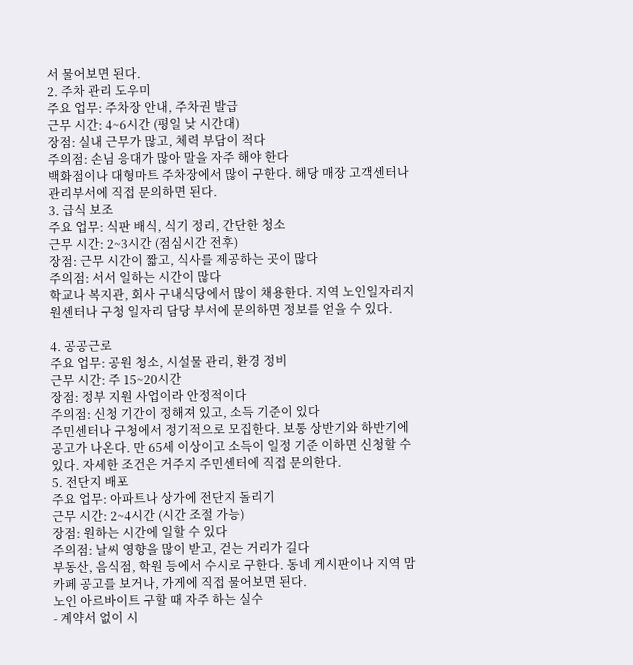서 물어보면 된다.
2. 주차 관리 도우미
주요 업무: 주차장 안내, 주차권 발급
근무 시간: 4~6시간 (평일 낮 시간대)
장점: 실내 근무가 많고, 체력 부담이 적다
주의점: 손님 응대가 많아 말을 자주 해야 한다
백화점이나 대형마트 주차장에서 많이 구한다. 해당 매장 고객센터나 관리부서에 직접 문의하면 된다.
3. 급식 보조
주요 업무: 식판 배식, 식기 정리, 간단한 청소
근무 시간: 2~3시간 (점심시간 전후)
장점: 근무 시간이 짧고, 식사를 제공하는 곳이 많다
주의점: 서서 일하는 시간이 많다
학교나 복지관, 회사 구내식당에서 많이 채용한다. 지역 노인일자리지원센터나 구청 일자리 담당 부서에 문의하면 정보를 얻을 수 있다.

4. 공공근로
주요 업무: 공원 청소, 시설물 관리, 환경 정비
근무 시간: 주 15~20시간
장점: 정부 지원 사업이라 안정적이다
주의점: 신청 기간이 정해져 있고, 소득 기준이 있다
주민센터나 구청에서 정기적으로 모집한다. 보통 상반기와 하반기에 공고가 나온다. 만 65세 이상이고 소득이 일정 기준 이하면 신청할 수 있다. 자세한 조건은 거주지 주민센터에 직접 문의한다.
5. 전단지 배포
주요 업무: 아파트나 상가에 전단지 돌리기
근무 시간: 2~4시간 (시간 조절 가능)
장점: 원하는 시간에 일할 수 있다
주의점: 날씨 영향을 많이 받고, 걷는 거리가 길다
부동산, 음식점, 학원 등에서 수시로 구한다. 동네 게시판이나 지역 맘카페 공고를 보거나, 가게에 직접 물어보면 된다.
노인 아르바이트 구할 때 자주 하는 실수
- 계약서 없이 시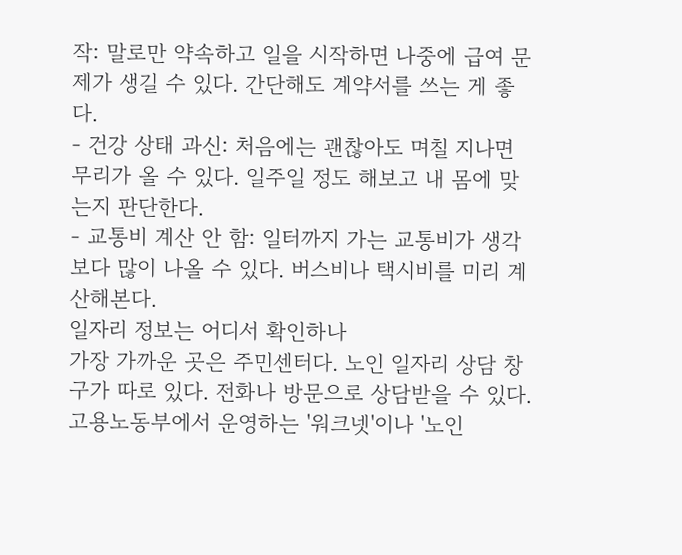작: 말로만 약속하고 일을 시작하면 나중에 급여 문제가 생길 수 있다. 간단해도 계약서를 쓰는 게 좋다.
- 건강 상태 과신: 처음에는 괜찮아도 며칠 지나면 무리가 올 수 있다. 일주일 정도 해보고 내 몸에 맞는지 판단한다.
- 교통비 계산 안 함: 일터까지 가는 교통비가 생각보다 많이 나올 수 있다. 버스비나 택시비를 미리 계산해본다.
일자리 정보는 어디서 확인하나
가장 가까운 곳은 주민센터다. 노인 일자리 상담 창구가 따로 있다. 전화나 방문으로 상담받을 수 있다. 고용노동부에서 운영하는 '워크넷'이나 '노인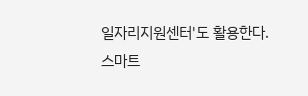일자리지원센터'도 활용한다.
스마트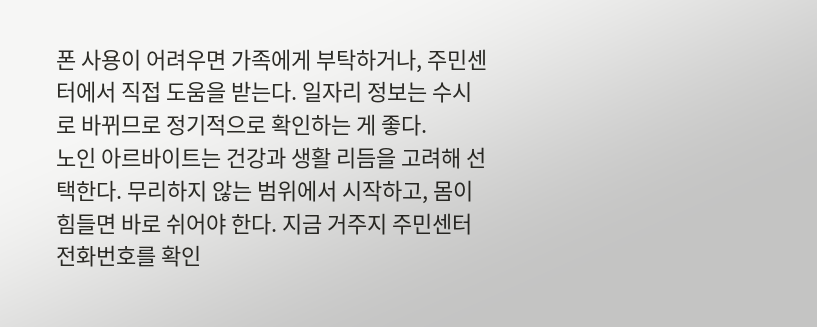폰 사용이 어려우면 가족에게 부탁하거나, 주민센터에서 직접 도움을 받는다. 일자리 정보는 수시로 바뀌므로 정기적으로 확인하는 게 좋다.
노인 아르바이트는 건강과 생활 리듬을 고려해 선택한다. 무리하지 않는 범위에서 시작하고, 몸이 힘들면 바로 쉬어야 한다. 지금 거주지 주민센터 전화번호를 확인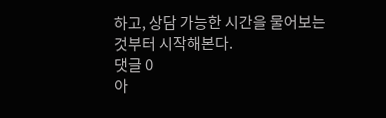하고, 상담 가능한 시간을 물어보는 것부터 시작해본다.
댓글 0
아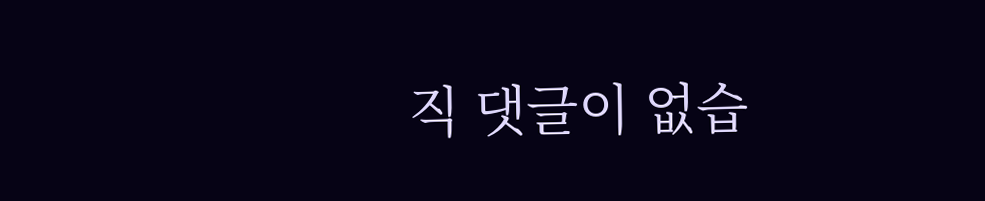직 댓글이 없습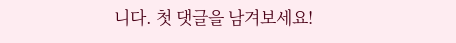니다. 첫 댓글을 남겨보세요!